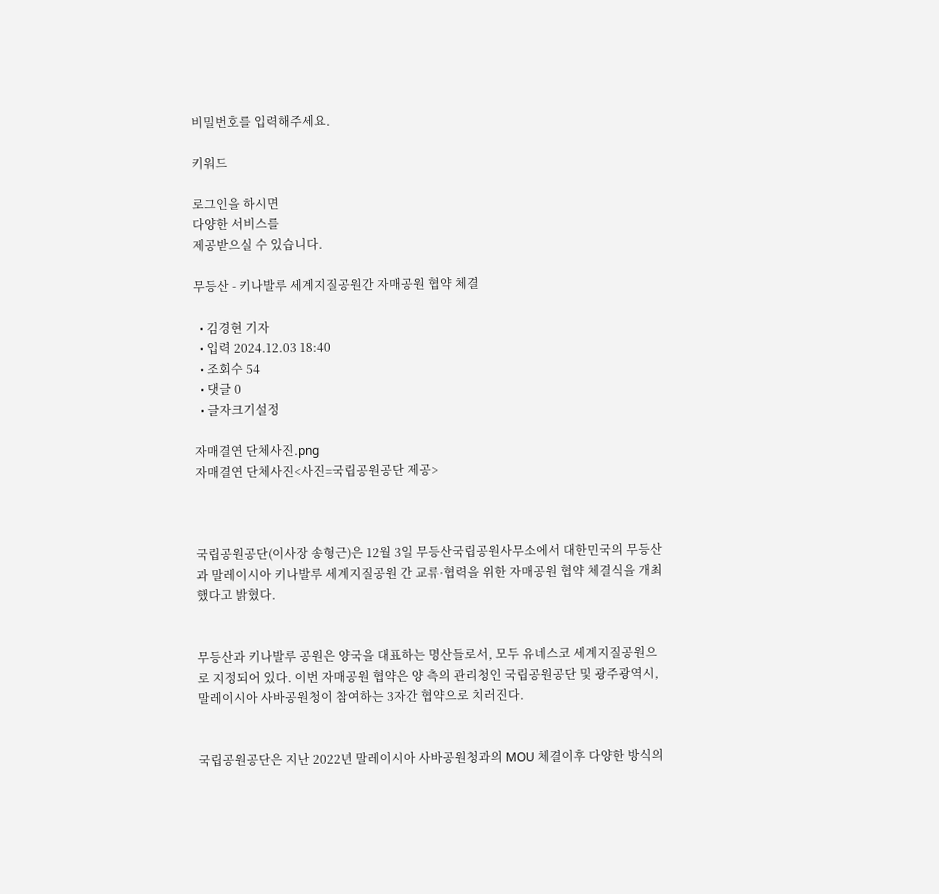비밀번호를 입력해주세요.

키워드

로그인을 하시면
다양한 서비스를
제공받으실 수 있습니다.

무등산 - 키나발루 세계지질공원간 자매공원 협약 체결

  • 김경현 기자
  • 입력 2024.12.03 18:40
  • 조회수 54
  • 댓글 0
  • 글자크기설정

자매결연 단체사진.png
자매결연 단체사진<사진=국립공원공단 제공>



국립공원공단(이사장 송형근)은 12월 3일 무등산국립공원사무소에서 대한민국의 무등산과 말레이시아 키나발루 세계지질공원 간 교류·협력을 위한 자매공원 협약 체결식을 개최했다고 밝혔다.


무등산과 키나발루 공원은 양국을 대표하는 명산들로서, 모두 유네스코 세계지질공원으로 지정되어 있다. 이번 자매공원 협약은 양 측의 관리청인 국립공원공단 및 광주광역시, 말레이시아 사바공원청이 참여하는 3자간 협약으로 치러진다.


국립공원공단은 지난 2022년 말레이시아 사바공원청과의 MOU 체결이후 다양한 방식의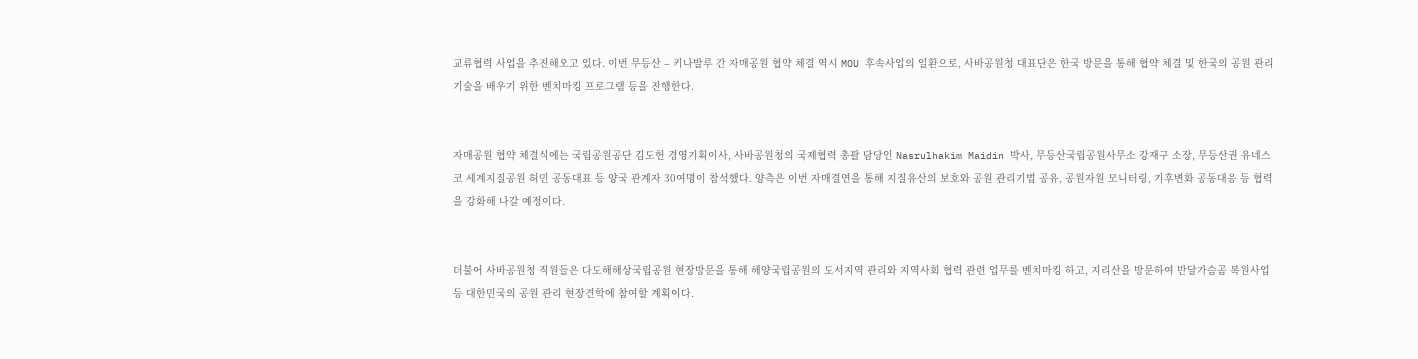교류협력 사업을 추진해오고 있다. 이번 무등산 – 키나발루 간 자매공원 협약 체결 역시 MOU 후속사업의 일환으로, 사바공원청 대표단은 한국 방문을 통해 협약 체결 및 한국의 공원 관리기술을 배우기 위한 벤치마킹 프로그램 등을 진행한다.


자매공원 협약 체결식에는 국립공원공단 김도헌 경영기획이사, 사바공원청의 국제협력 총괄 담당인 Nasrulhakim Maidin 박사, 무등산국립공원사무소 강재구 소장, 무등산권 유네스코 세계지질공원 허민 공동대표 등 양국 관계자 30여명이 참석했다. 양측은 이번 자매결연을 통해 지질유산의 보호와 공원 관리기법 공유, 공원자원 모니터링, 기후변화 공동대응 등 협력을 강화해 나갈 예정이다.


더불어 사바공원청 직원들은 다도해해상국립공원 현장방문을 통해 해양국립공원의 도서지역 관리와 지역사회 협력 관련 업무를 벤치마킹 하고, 지리산을 방문하여 반달가슴곰 복원사업 등 대한민국의 공원 관리 현장견학에 참여할 계획이다.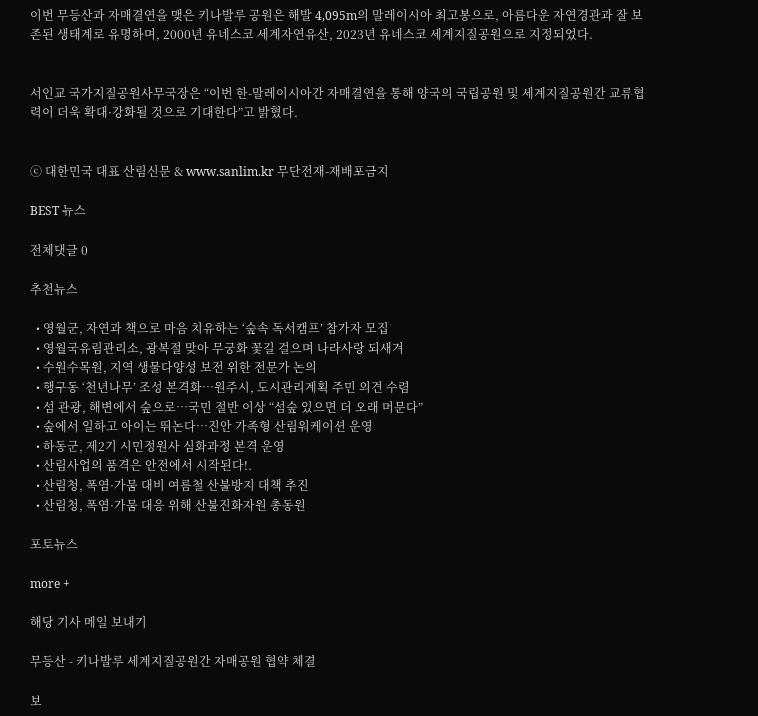이번 무등산과 자매결연을 맺은 키나발루 공원은 해발 4,095m의 말레이시아 최고봉으로, 아름다운 자연경관과 잘 보존된 생태계로 유명하며, 2000년 유네스코 세계자연유산, 2023년 유네스코 세계지질공원으로 지정되었다.


서인교 국가지질공원사무국장은 “이번 한-말레이시아간 자매결연을 통해 양국의 국립공원 및 세계지질공원간 교류협력이 더욱 확대·강화될 것으로 기대한다”고 밝혔다.


ⓒ 대한민국 대표 산림신문 & www.sanlim.kr 무단전재-재배포금지

BEST 뉴스

전체댓글 0

추천뉴스

  • 영월군, 자연과 책으로 마음 치유하는 ‘숲속 독서캠프’ 참가자 모집
  • 영월국유림관리소, 광복절 맞아 무궁화 꽃길 걸으며 나라사랑 되새겨
  • 수원수목원, 지역 생물다양성 보전 위한 전문가 논의
  • 행구동 ‘천년나무’ 조성 본격화…원주시, 도시관리계획 주민 의견 수렴
  • 섬 관광, 해변에서 숲으로…국민 절반 이상 “섬숲 있으면 더 오래 머문다”
  • 숲에서 일하고 아이는 뛰논다…진안 가족형 산림워케이션 운영
  • 하동군, 제2기 시민정원사 심화과정 본격 운영
  • 산림사업의 품격은 안전에서 시작된다!.
  • 산림청, 폭염·가뭄 대비 여름철 산불방지 대책 추진
  • 산림청, 폭염·가뭄 대응 위해 산불진화자원 총동원

포토뉴스

more +

해당 기사 메일 보내기

무등산 - 키나발루 세계지질공원간 자매공원 협약 체결

보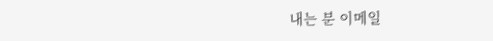내는 분 이메일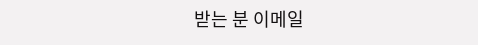받는 분 이메일